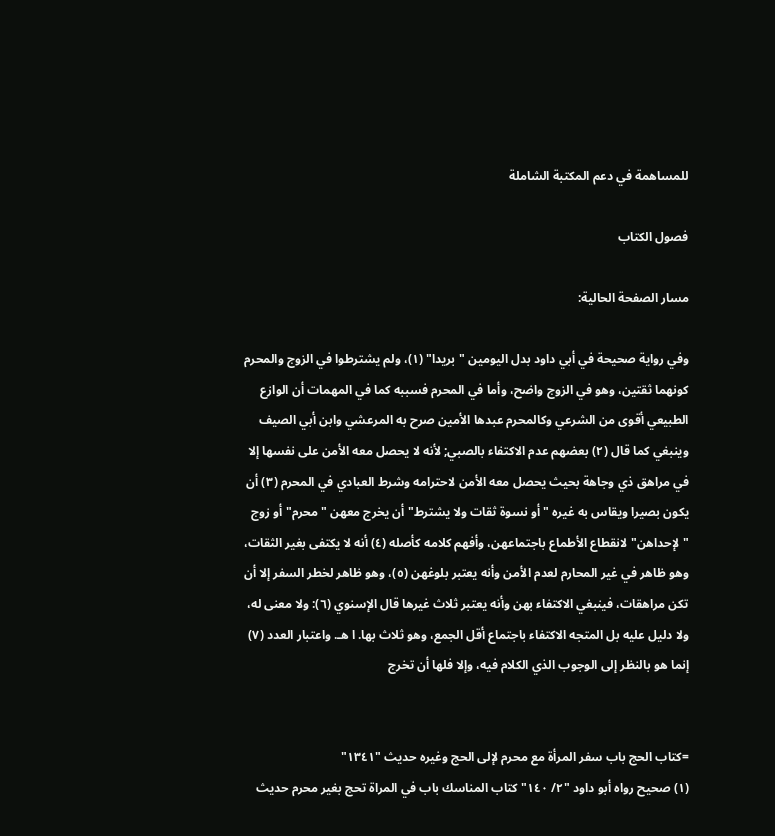للمساهمة في دعم المكتبة الشاملة

فصول الكتاب

مسار الصفحة الحالية:

وفي رواية صحيحة في أبي داود بدل اليومين "بريدا" (١)، ولم يشترطوا في الزوج والمحرم كونهما ثقتين، وهو في الزوج واضح، وأما في المحرم فسببه كما في المهمات أن الوازع الطبيعي أقوى من الشرعي وكالمحرم عبدها الأمين صرح به المرعشي وابن أبي الصيف وينبغي كما قال (٢) بعضهم عدم الاكتفاء بالصبي; لأنه لا يحصل معه الأمن على نفسها إلا في مراهق ذي وجاهة بحيث يحصل معه الأمن لاحترامه وشرط العبادي في المحرم (٣) أن يكون بصيرا ويقاس به غيره "أو نسوة ثقات ولا يشترط" أن يخرج معهن "محرم" أو زوج "لإحداهن" لانقطاع الأطماع باجتماعهن، وأفهم كلامه كأصله (٤) أنه لا يكتفى بغير الثقات، وهو ظاهر في غير المحارم لعدم الأمن وأنه يعتبر بلوغهن (٥)، وهو ظاهر لخطر السفر إلا أن تكن مراهقات، فينبغي الاكتفاء بهن وأنه يعتبر ثلاث غيرها قال الإسنوي (٦): ولا معنى له، ولا دليل عليه بل المتجه الاكتفاء باجتماع أقل الجمع، وهو ثلاث بها. ا هـ. واعتبار العدد (٧) إنما هو بالنظر إلى الوجوب الذي الكلام فيه، وإلا فلها أن تخرج


=كتاب الحج باب سفر المرأة مع محرم لإلى الحج وغيره حديث "١٣٤١"
(١) صحيح رواه أبو داود "٢/ ١٤٠" كتاب المناسك باب في المراة تحج بغير محرم حديث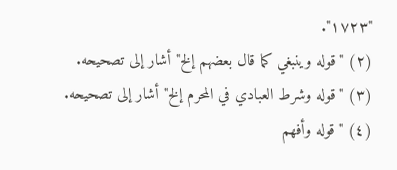"١٧٢٣".
(٢) "قوله وينبغي كما قال بعضهم إلخ" أشار إلى تصحيحه.
(٣) "قوله وشرط العبادي في المحرم إلخ" أشار إلى تصحيحه.
(٤) "قوله وأفهم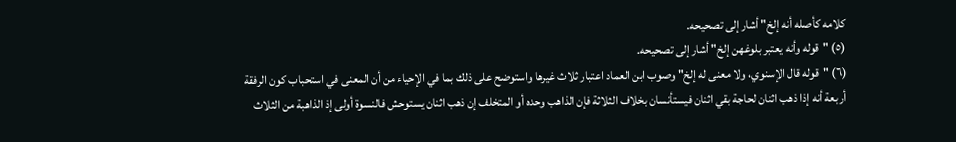كلامه كأصله أنه إلخ" أشار إلى تصحيحه.
(٥) "قوله وأنه يعتبر بلوغهن إلخ" أشار إلى تصحيحه.
(٦) "قوله قال الإسنوي، ولا معنى له إلخ" وصوب ابن العماد اعتبار ثلاث غيرها واستوضح على ذلك بما في الإحياء من أن المعنى في استحباب كون الرفقة أربعة أنه إذا ذهب اثنان لحاجة بقي اثنان فيستأنسان بخلاف الثلاثة فإن الذاهب وحده أو المتخلف إن ذهب اثنان يستوحش فالنسوة أولى إذ الذاهبة من الثلاث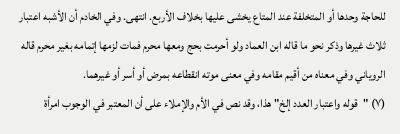للحاجة وحدها أو المتخلفة عند المتاع يخشى عليها بخلاف الأربع. انتهى. وفي الخادم أن الأشبه اعتبار ثلاث غيرها وذكر نحو ما قاله ابن العماد ولو أحرمت بحج ومعها محرم فمات لزمها إتمامه بغير محرم قاله الروياني وفي معناه من أقيم مقامه وفي معنى موته انقطاعه بمرض أو أسر أو غيرهما.
(٧) "قوله واعتبار العدد إلخ" هذا، وقد نص في الأم والإملاء على أن المعتبر في الوجوب امرأة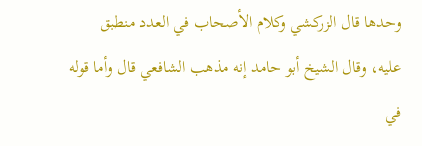وحدها قال الزركشي وكلام الأصحاب في العدد منطبق عليه، وقال الشيخ أبو حامد إنه مذهب الشافعي قال وأما قوله في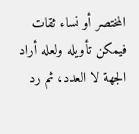المختصر أو نساء ثقات فيمكن تأويله ولعله أراد الجهة لا العدد، ثم رد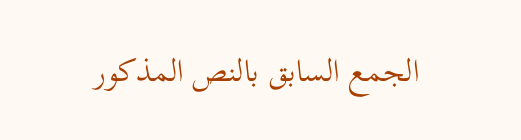الجمع السابق بالنص المذكور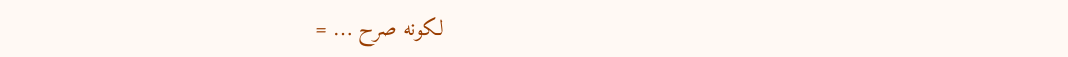لكونه صرح … =